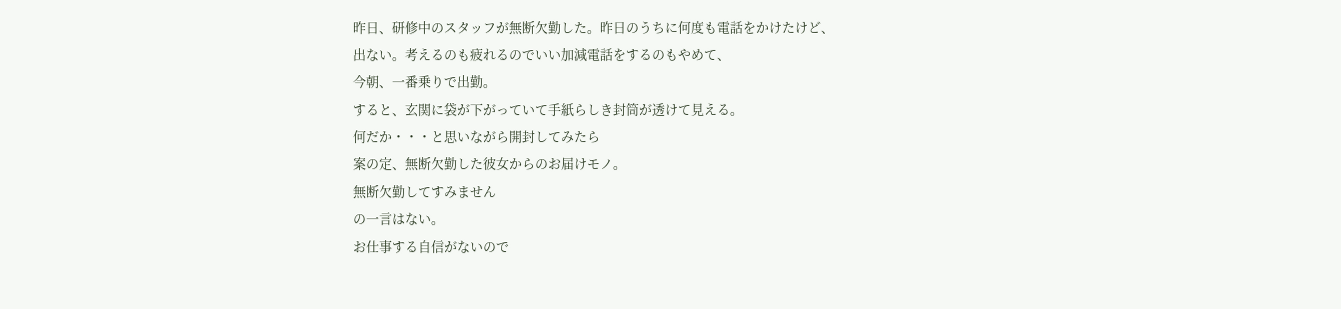昨日、研修中のスタッフが無断欠勤した。昨日のうちに何度も電話をかけたけど、
出ない。考えるのも疲れるのでいい加減電話をするのもやめて、
今朝、一番乗りで出勤。
すると、玄関に袋が下がっていて手紙らしき封筒が透けて見える。
何だか・・・と思いながら開封してみたら
案の定、無断欠勤した彼女からのお届けモノ。
無断欠勤してすみません
の一言はない。
お仕事する自信がないので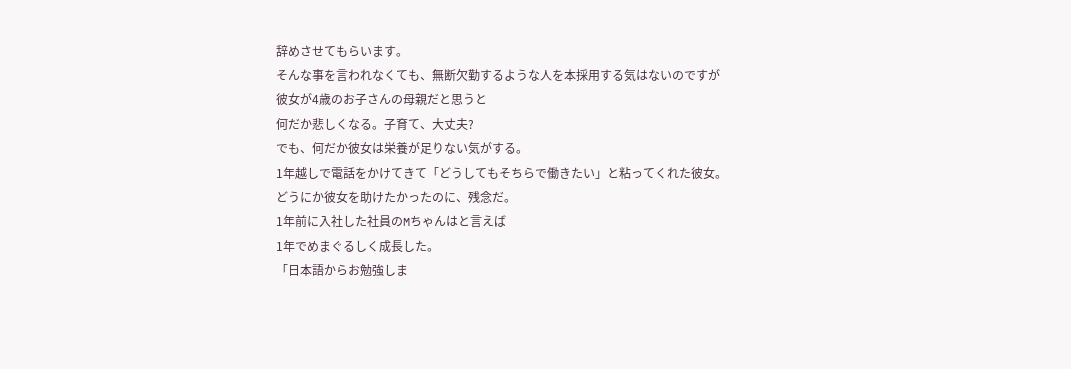辞めさせてもらいます。
そんな事を言われなくても、無断欠勤するような人を本採用する気はないのですが
彼女が4歳のお子さんの母親だと思うと
何だか悲しくなる。子育て、大丈夫?
でも、何だか彼女は栄養が足りない気がする。
1年越しで電話をかけてきて「どうしてもそちらで働きたい」と粘ってくれた彼女。
どうにか彼女を助けたかったのに、残念だ。
1年前に入社した社員のMちゃんはと言えば
1年でめまぐるしく成長した。
「日本語からお勉強しま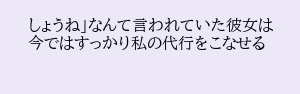しょうね」なんて言われていた彼女は
今ではすっかり私の代行をこなせる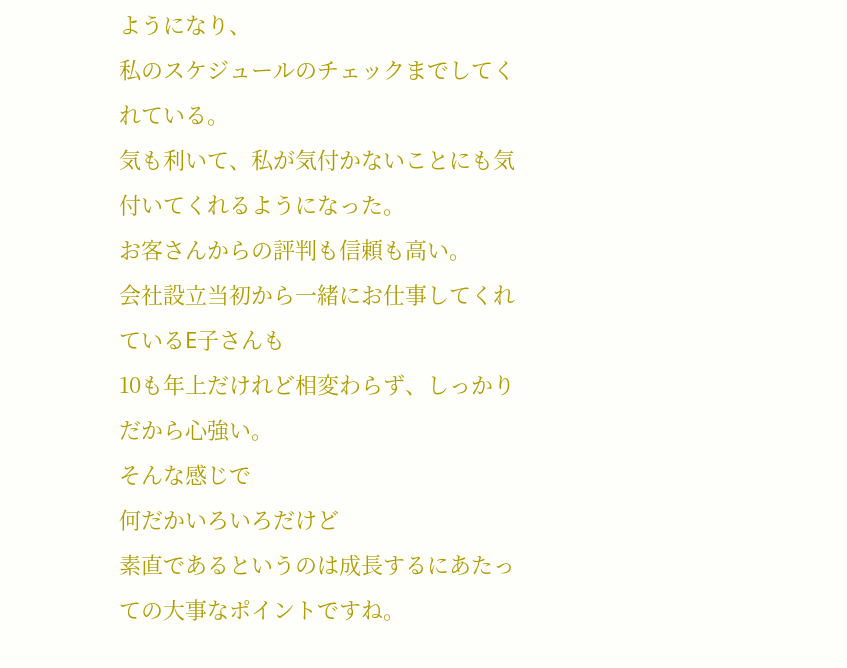ようになり、
私のスケジュールのチェックまでしてくれている。
気も利いて、私が気付かないことにも気付いてくれるようになった。
お客さんからの評判も信頼も高い。
会社設立当初から一緒にお仕事してくれているE子さんも
10も年上だけれど相変わらず、しっかりだから心強い。
そんな感じで
何だかいろいろだけど
素直であるというのは成長するにあたっての大事なポイントですね。